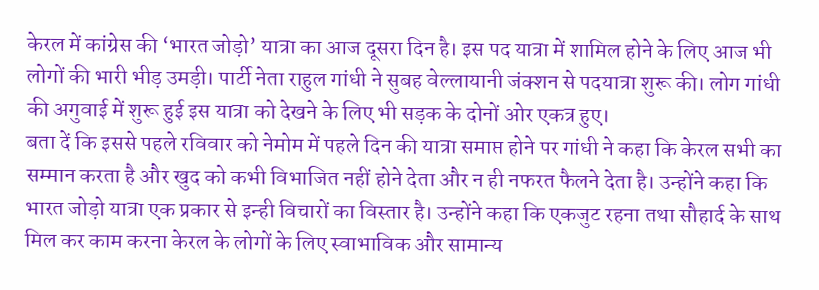केरल में कांग्रेस की ‘भारत जोड़ो’ यात्रा का आज दूसरा दिन है। इस पद यात्रा में शामिल होने के लिए आज भी लोगों की भारी भीड़ उमड़ी। पार्टी नेता राहुल गांधी ने सुबह वेल्लायानी जंक्शन से पदयात्रा शुरू की। लोग गांधी की अगुवाई में शुरू हुई इस यात्रा को देखने के लिए भी सड़क के दोनों ओर एकत्र हुए।
बता दें कि इससे पहले रविवार को नेमोम में पहले दिन की यात्रा समाप्त होने पर गांधी ने कहा कि केरल सभी का सम्मान करता है और खुद को कभी विभाजित नहीं होने देता और न ही नफरत फैलने देता है। उन्होंने कहा कि भारत जोड़ो यात्रा एक प्रकार से इन्ही विचारों का विस्तार है। उन्होंने कहा कि एकजुट रहना तथा सौहार्द के साथ मिल कर काम करना केरल के लोगों के लिए स्वाभाविक और सामान्य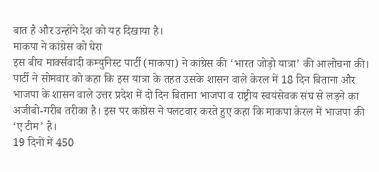बात है और उन्होंने देश को यह दिखाया है।
माकपा ने कांग्रेस को घेरा
इस बीच मार्क्सवादी कम्युनिस्ट पार्टी (माकपा) ने कांग्रेस की ‘भारत जोड़ो यात्रा’ की आलोचना की। पार्टी ने सोमवार को कहा कि इस यात्रा के तहत उसके शासन वाले केरल में 18 दिन बिताना और भाजपा के शासन वाले उत्तर प्रदेश में दो दिन बिताना भाजपा व राष्ट्रीय स्वयंसेवक संघ से लड़ने का अजीबो-गरीब तरीका है। इस पर कांग्रेस ने पलटवार करते हुए कहा कि माकपा केरल में भाजपा की ‘ए टीम’ है।
19 दिनों में 450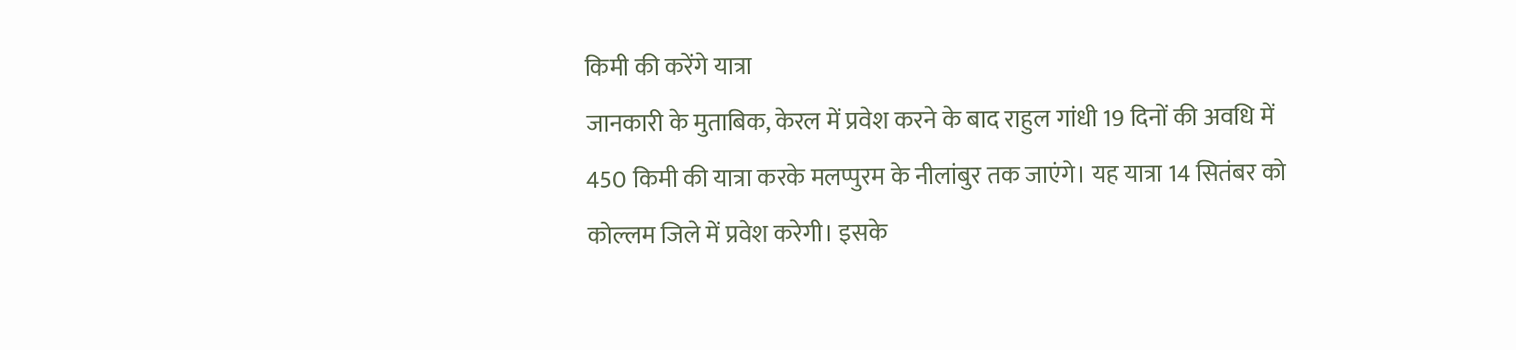किमी की करेंगे यात्रा
जानकारी के मुताबिक, केरल में प्रवेश करने के बाद राहुल गांधी 19 दिनों की अवधि में 450 किमी की यात्रा करके मलप्पुरम के नीलांबुर तक जाएंगे। यह यात्रा 14 सितंबर को कोल्लम जिले में प्रवेश करेगी। इसके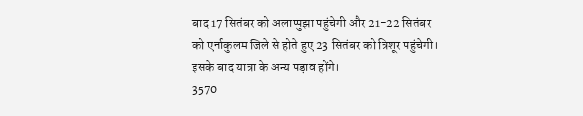बाद 17 सितंबर को अलाप्पुझा पहुंचेगी और 21-22 सितंबर को एर्नाकुलम जिले से होते हुए 23 सितंबर को त्रिशूर पहुंचेगी। इसके बाद यात्रा के अन्य पड़ाव होंगे।
3570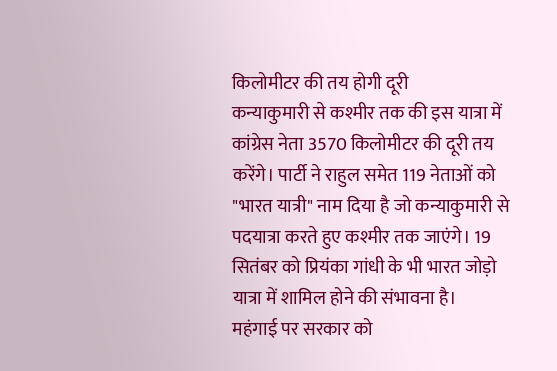किलोमीटर की तय होगी दूरी
कन्याकुमारी से कश्मीर तक की इस यात्रा में कांग्रेस नेता 3570 किलोमीटर की दूरी तय करेंगे। पार्टी ने राहुल समेत 119 नेताओं को "भारत यात्री" नाम दिया है जो कन्याकुमारी से पदयात्रा करते हुए कश्मीर तक जाएंगे। 19 सितंबर को प्रियंका गांधी के भी भारत जोड़ो यात्रा में शामिल होने की संभावना है।
महंगाई पर सरकार को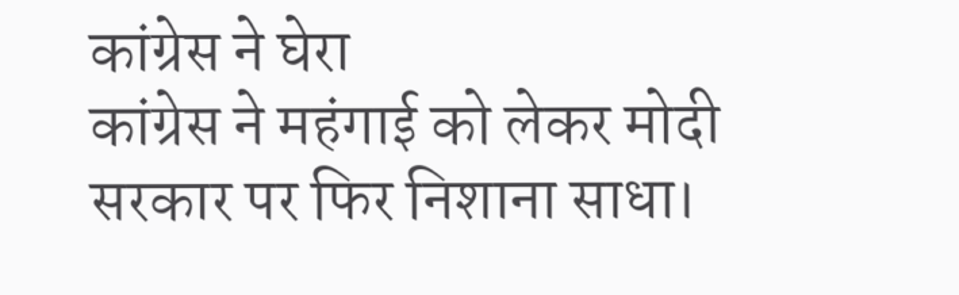कांग्रेस ने घेरा
कांग्रेस ने महंगाई को लेकर मोदी सरकार पर फिर निशाना साधा।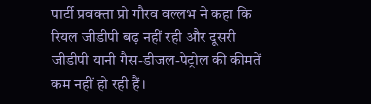पार्टी प्रवक्ता प्रो गौरव वल्लभ ने कहा कि रियल जीडीपी बढ़ नहीं रही और दूसरी जीडीपी यानी गैस-डीजल-पेट्रोल की कीमतें कम नहीं हो रही हैं।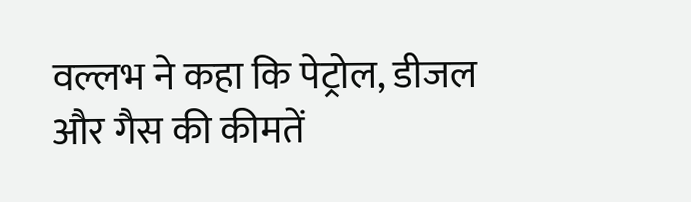वल्लभ ने कहा कि पेट्रोल, डीजल और गैस की कीमतें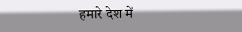हमारे देश में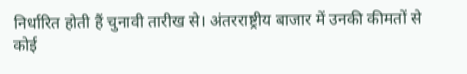निर्धारित होती हैं चुनावी तारीख से। अंतरराष्ट्रीय बाजार में उनकी कीमतों से कोई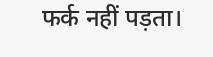फर्क नहीं पड़ता।